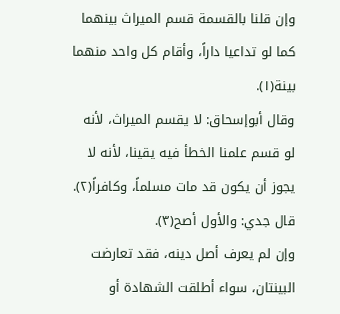وإن قلنا بالقسمة قسم الميراث بينهما كما لو تداعيا داراً، وأقام كل واحد منهما بینة(١).
وقال أبوإسحاق: لا يقسم الميراث، لأنه لو قسم علمنا الخطأ فيه يقينا، لأنه لا يجوز أن يكون قد مات مسلماً، وكافراً(٢).
قال جدي: والأول أصح(٣).
وإن لم يعرف أصل دينه، فقد تعارضت البينتان، سواء أطلقت الشهادة أو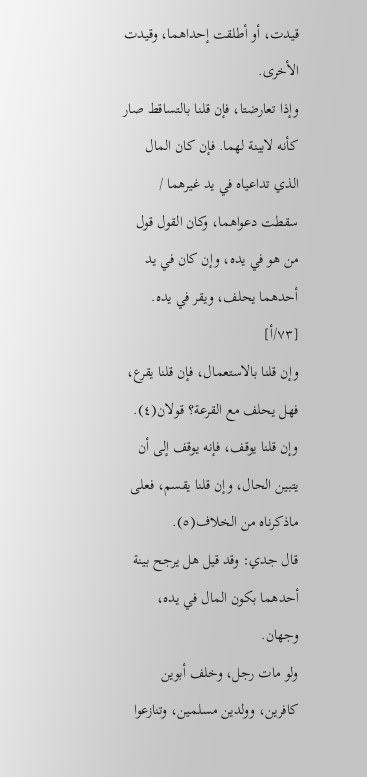قيدت، أو أطلقت إحداهما، وقیدت الأخرى.
وإذا تعارضتا، فإن قلنا بالتساقط صار كأنه لابينة لهما. فإن كان المال الذي تداعياه في يد غيرهما / سقطت دعواهما، وكان القول قول من هو في يده، وإن كان في ید أحدهما یحلف، ویقر في يده. [٧٣/أ]
وإن قلنا بالاستعمال، فإن قلنا يقرع، فهل يحلف مع القرعة؟ قولان(٤).
وإن قلنا يوقف، فإنه يوقف إلى أن يتبين الحال، وإن قلنا يقسم، فعلى ماذكرناه من الخلاف(٥).
قال جدي: وقد قيل هل يرجح بينة أحدهما بکون المال في يده، وجهان.
ولو مات رجل، وخلف أبوين كافرين، وولدين مسلمين، وتنازعوا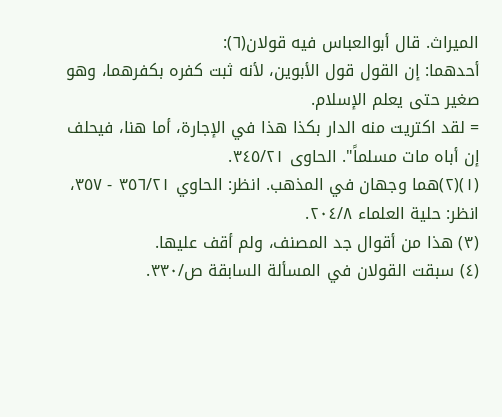الميراث. قال أبوالعباس فيه قولان(٦):
أحدهما: إن القول قول الأبوين، لأنه ثبت کفره بکفرهما، وهو صغير حتى يعلم الإسلام.
= لقد اكتريت منه الدار بكذا هذا في الإجارة، أما هنا، فيحلف إن أباه مات مسلماً". الحاوى ٣٤٥/٢١.
(١)(٢)هما وجهان في المذهب. انظر: الحاوي ٣٥٦/٢١ - ٣٥٧، انظر: حلية العلماء ٢٠٤/٨.
(٣) هذا من أقوال جد المصنف، ولم أقف عليها.
(٤) سبقت القولان في المسألة السابقة ص/٣٣٠.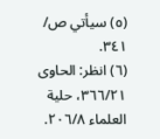(٥) سيأتي ص/ ٣٤١.
(٦) انظر: الحاوى ٣٦٦/٢١، حلية العلماء ٢٠٦/٨.